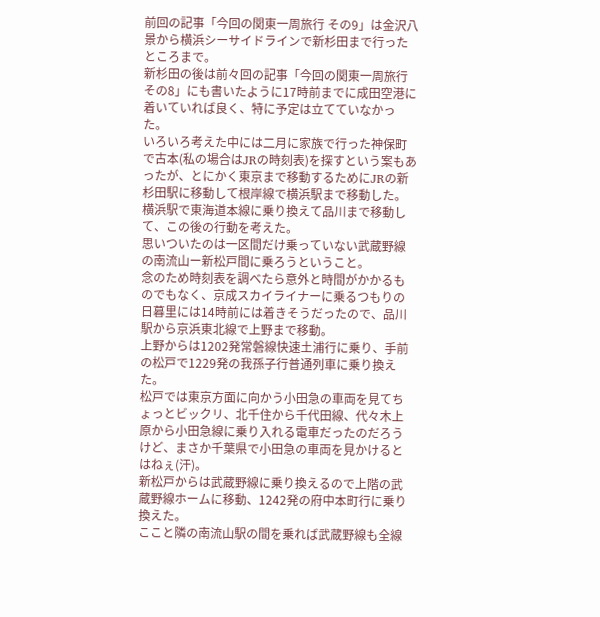前回の記事「今回の関東一周旅行 その9」は金沢八景から横浜シーサイドラインで新杉田まで行ったところまで。
新杉田の後は前々回の記事「今回の関東一周旅行 その8」にも書いたように17時前までに成田空港に着いていれば良く、特に予定は立てていなかった。
いろいろ考えた中には二月に家族で行った神保町で古本(私の場合はJRの時刻表)を探すという案もあったが、とにかく東京まで移動するためにJRの新杉田駅に移動して根岸線で横浜駅まで移動した。
横浜駅で東海道本線に乗り換えて品川まで移動して、この後の行動を考えた。
思いついたのは一区間だけ乗っていない武蔵野線の南流山ー新松戸間に乗ろうということ。
念のため時刻表を調べたら意外と時間がかかるものでもなく、京成スカイライナーに乗るつもりの日暮里には14時前には着きそうだったので、品川駅から京浜東北線で上野まで移動。
上野からは1202発常磐線快速土浦行に乗り、手前の松戸で1229発の我孫子行普通列車に乗り換えた。
松戸では東京方面に向かう小田急の車両を見てちょっとビックリ、北千住から千代田線、代々木上原から小田急線に乗り入れる電車だったのだろうけど、まさか千葉県で小田急の車両を見かけるとはねぇ(汗)。
新松戸からは武蔵野線に乗り換えるので上階の武蔵野線ホームに移動、1242発の府中本町行に乗り換えた。
ここと隣の南流山駅の間を乗れば武蔵野線も全線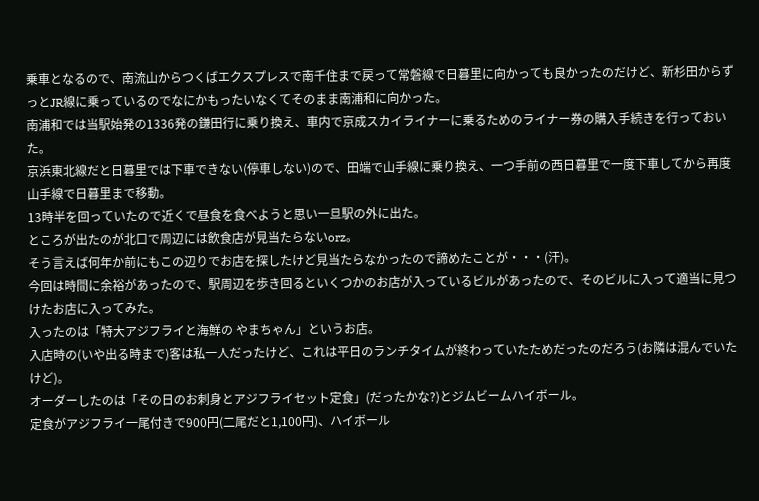乗車となるので、南流山からつくばエクスプレスで南千住まで戻って常磐線で日暮里に向かっても良かったのだけど、新杉田からずっとJR線に乗っているのでなにかもったいなくてそのまま南浦和に向かった。
南浦和では当駅始発の1336発の鎌田行に乗り換え、車内で京成スカイライナーに乗るためのライナー券の購入手続きを行っておいた。
京浜東北線だと日暮里では下車できない(停車しない)ので、田端で山手線に乗り換え、一つ手前の西日暮里で一度下車してから再度山手線で日暮里まで移動。
13時半を回っていたので近くで昼食を食べようと思い一旦駅の外に出た。
ところが出たのが北口で周辺には飲食店が見当たらないorz。
そう言えば何年か前にもこの辺りでお店を探したけど見当たらなかったので諦めたことが・・・(汗)。
今回は時間に余裕があったので、駅周辺を歩き回るといくつかのお店が入っているビルがあったので、そのビルに入って適当に見つけたお店に入ってみた。
入ったのは「特大アジフライと海鮮の やまちゃん」というお店。
入店時の(いや出る時まで)客は私一人だったけど、これは平日のランチタイムが終わっていたためだったのだろう(お隣は混んでいたけど)。
オーダーしたのは「その日のお刺身とアジフライセット定食」(だったかな?)とジムビームハイボール。
定食がアジフライ一尾付きで900円(二尾だと1,100円)、ハイボール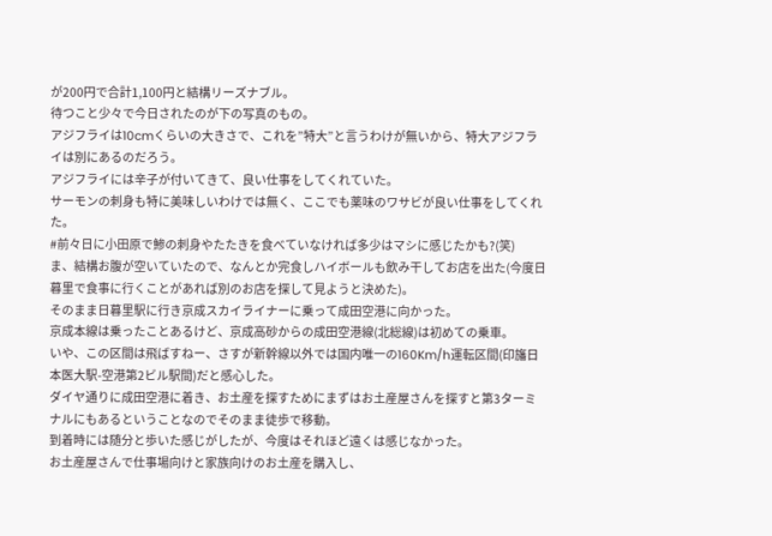が200円で合計1,100円と結構リーズナブル。
待つこと少々で今日されたのが下の写真のもの。
アジフライは10cmくらいの大きさで、これを”特大”と言うわけが無いから、特大アジフライは別にあるのだろう。
アジフライには辛子が付いてきて、良い仕事をしてくれていた。
サーモンの刺身も特に美味しいわけでは無く、ここでも薬味のワサビが良い仕事をしてくれた。
#前々日に小田原で鯵の刺身やたたきを食べていなければ多少はマシに感じたかも?(笑)
ま、結構お腹が空いていたので、なんとか完食しハイボールも飲み干してお店を出た(今度日暮里で食事に行くことがあれば別のお店を探して見ようと決めた)。
そのまま日暮里駅に行き京成スカイライナーに乗って成田空港に向かった。
京成本線は乗ったことあるけど、京成高砂からの成田空港線(北総線)は初めての乗車。
いや、この区間は飛ばすねー、さすが新幹線以外では国内唯一の160Km/h運転区間(印旛日本医大駅-空港第2ビル駅間)だと感心した。
ダイヤ通りに成田空港に着き、お土産を探すためにまずはお土産屋さんを探すと第3ターミナルにもあるということなのでそのまま徒歩で移動。
到着時には随分と歩いた感じがしたが、今度はそれほど遠くは感じなかった。
お土産屋さんで仕事場向けと家族向けのお土産を購入し、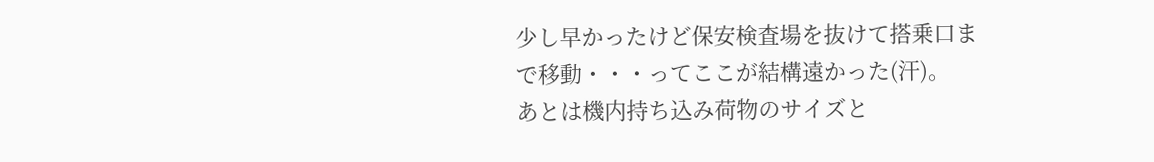少し早かったけど保安検査場を抜けて搭乗口まで移動・・・ってここが結構遠かった(汗)。
あとは機内持ち込み荷物のサイズと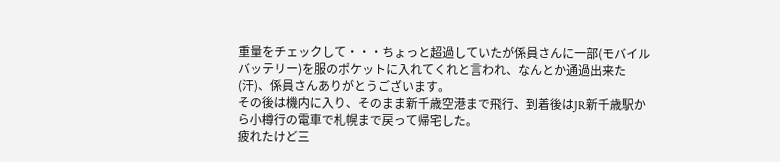重量をチェックして・・・ちょっと超過していたが係員さんに一部(モバイルバッテリー)を服のポケットに入れてくれと言われ、なんとか通過出来た(汗)、係員さんありがとうございます。
その後は機内に入り、そのまま新千歳空港まで飛行、到着後はJR新千歳駅から小樽行の電車で札幌まで戻って帰宅した。
疲れたけど三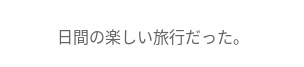日間の楽しい旅行だった。